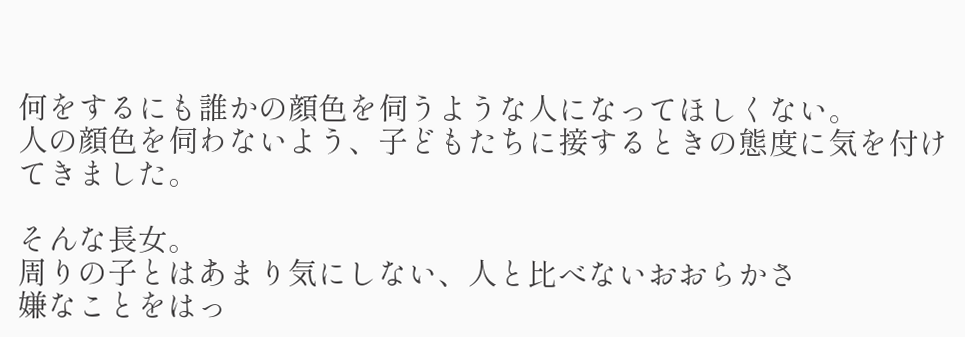何をするにも誰かの顔色を伺うような人になってほしくない。
人の顔色を伺わないよう、子どもたちに接するときの態度に気を付けてきました。

そんな長女。
周りの子とはあまり気にしない、人と比べないおおらかさ
嫌なことをはっ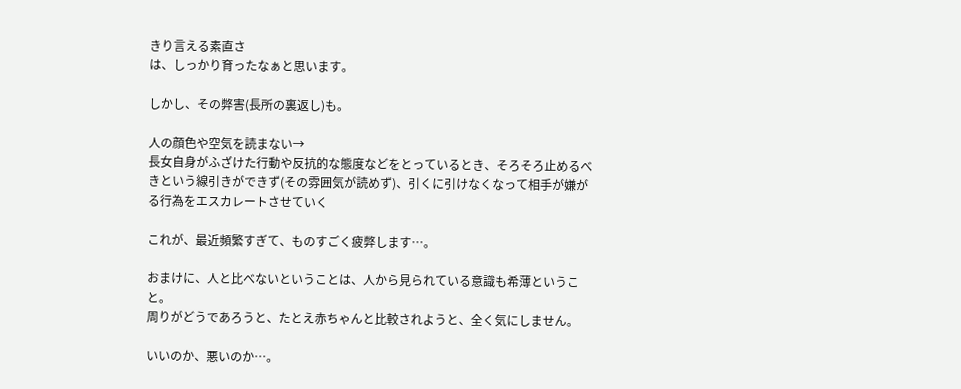きり言える素直さ
は、しっかり育ったなぁと思います。

しかし、その弊害(長所の裏返し)も。

人の顔色や空気を読まない→
長女自身がふざけた行動や反抗的な態度などをとっているとき、そろそろ止めるべきという線引きができず(その雰囲気が読めず)、引くに引けなくなって相手が嫌がる行為をエスカレートさせていく

これが、最近頻繁すぎて、ものすごく疲弊します…。

おまけに、人と比べないということは、人から見られている意識も希薄ということ。
周りがどうであろうと、たとえ赤ちゃんと比較されようと、全く気にしません。

いいのか、悪いのか…。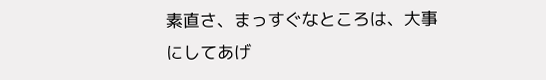素直さ、まっすぐなところは、大事にしてあげ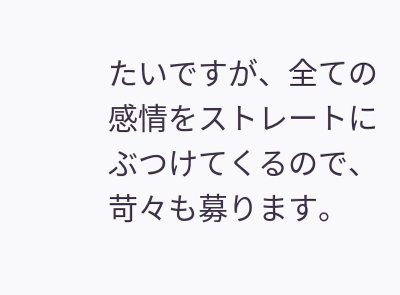たいですが、全ての感情をストレートにぶつけてくるので、苛々も募ります。